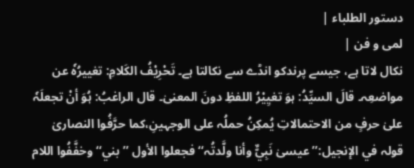دستور الطلباء |
لمی و فن |
نکال لاتا ہے، جیسے پرندکو انڈے سے نکالتا ہے۔ تَحْرِیْفُ الکَلامِ: تغییرُہٗ عن مواضعِہ۔ قالَ السیِّدُ: ہوَ تغیِیْرُ اللفظِ دونَ المعنیٰ۔ قال الراغبُ: ہُوَ أنْ تجعلَہٗ علیٰ حرفٍ من الاحتمالاتِ یُمکِنُ حملُہ علی الوجہینِ،کما حرَّفُوا النصاریٰ قولہ في الإنجیل:’’عیسیٰ نَبِيٌّ وأنا ولَّدتُہ‘‘ فجعلوا الأول ’’بني‘‘ وخفَّفُوا اللام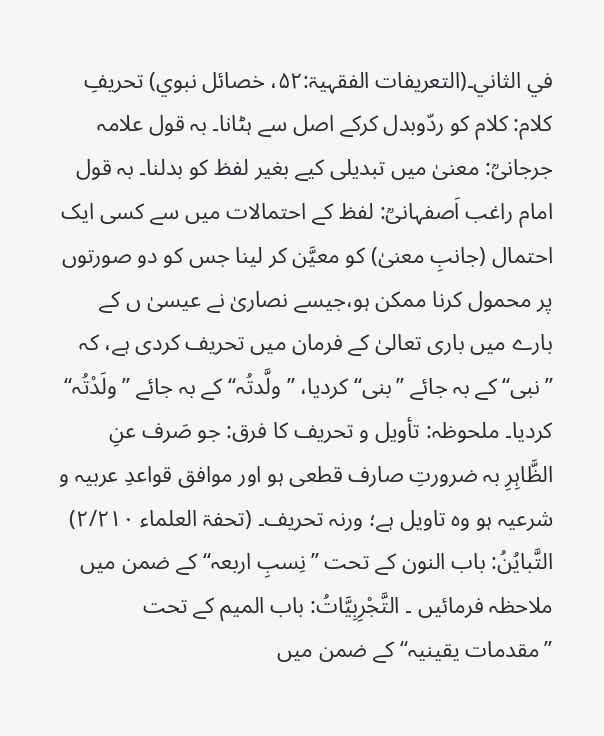في الثاني۔(التعریفات الفقہیۃ:۵۲، خصائل نبوي) تحریفِ کلام: کلام کو ردّوبدل کرکے اصل سے ہٹانا۔ بہ قول علامہ جرجانیؒ: معنیٰ میں تبدیلی کیے بغیر لفظ کو بدلنا۔ بہ قول امام راغب اَصفہانیؒ: لفظ کے احتمالات میں سے کسی ایک احتمال (جانبِ معنیٰ) کو معیَّن کر لینا جس کو دو صورتوں پر محمول کرنا ممکن ہو،جیسے نصاریٰ نے عیسیٰ ں کے بارے میں باری تعالیٰ کے فرمان میں تحریف کردی ہے، کہ ’’نبی‘‘ کے بہ جائے ’’بنی‘‘ کردیا، ’’ولَّدتُہ‘‘ کے بہ جائے ’’ولَدْتُہ‘‘ کردیا۔ ملحوظہ: تأویل و تحریف کا فرق: جو صَرف عنِ الظَّاہِرِ بہ ضرورتِ صارف قطعی ہو اور موافق قواعدِ عربیہ و شرعیہ ہو وہ تاویل ہے؛ ورنہ تحریف۔ (تحفۃ العلماء ۲/۲۱۰) التَّبایُنُ: باب النون کے تحت ’’نِسبِ اربعہ‘‘ کے ضمن میں ملاحظہ فرمائیں ۔ التَّجْرِبِیَّاتُ: باب المیم کے تحت ’’مقدمات یقینیہ‘‘ کے ضمن میں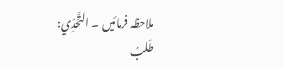ملاحظہ فرمائیں ۔ التَّحَدِّي: طَلبُ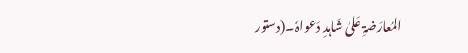المُعارَضۃِ عَلیٰ شَاہدِ دَعواہٗ۔(دستور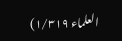العلماء ۱/۳۱۹)